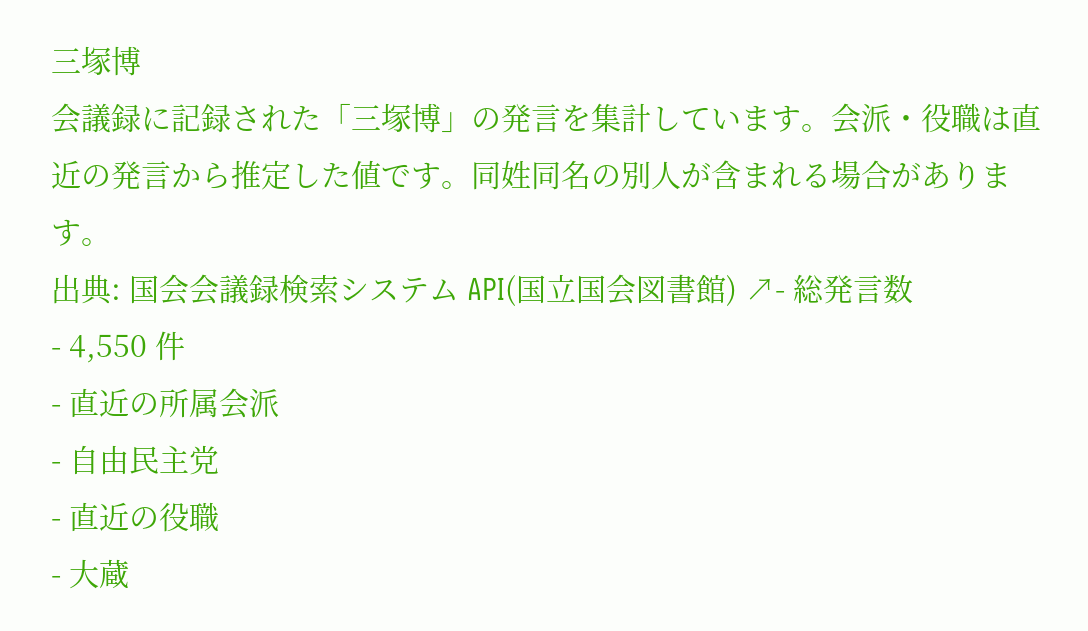三塚博
会議録に記録された「三塚博」の発言を集計しています。会派・役職は直近の発言から推定した値です。同姓同名の別人が含まれる場合があります。
出典: 国会会議録検索システム API(国立国会図書館) ↗- 総発言数
- 4,550 件
- 直近の所属会派
- 自由民主党
- 直近の役職
- 大蔵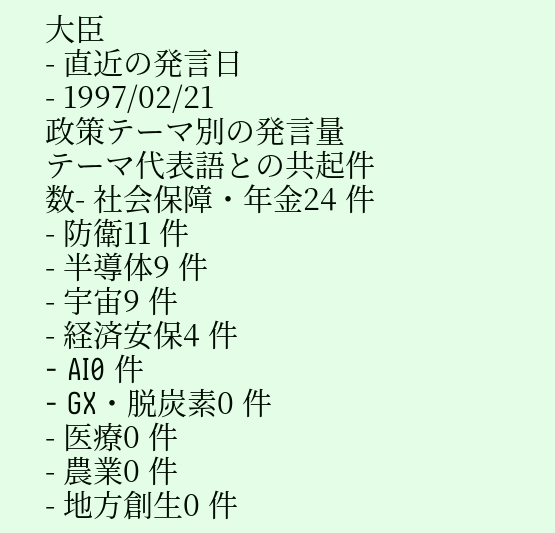大臣
- 直近の発言日
- 1997/02/21
政策テーマ別の発言量
テーマ代表語との共起件数- 社会保障・年金24 件
- 防衛11 件
- 半導体9 件
- 宇宙9 件
- 経済安保4 件
- AI0 件
- GX・脱炭素0 件
- 医療0 件
- 農業0 件
- 地方創生0 件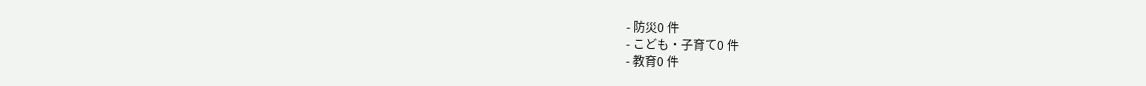- 防災0 件
- こども・子育て0 件
- 教育0 件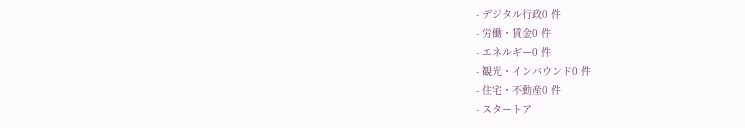- デジタル行政0 件
- 労働・賃金0 件
- エネルギー0 件
- 観光・インバウンド0 件
- 住宅・不動産0 件
- スタートア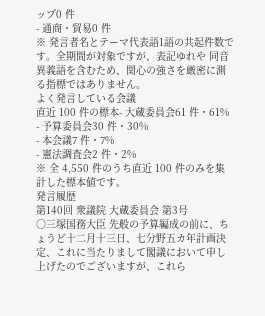ップ0 件
- 通商・貿易0 件
※ 発言者名とテーマ代表語1語の共起件数です。全期間が対象ですが、表記ゆれや 同音異義語を含むため、関心の強さを厳密に測る指標ではありません。
よく発言している会議
直近 100 件の標本- 大蔵委員会61 件・61%
- 予算委員会30 件・30%
- 本会議7 件・7%
- 憲法調査会2 件・2%
※ 全 4,550 件のうち直近 100 件のみを集計した標本値です。
発言履歴
第140回 衆議院 大蔵委員会 第3号
○三塚国務大臣 先般の予算編成の前に、ちょうど十二月十三日、七分野五カ年計画決定、これに当たりまして閣議において申し上げたのでございますが、これら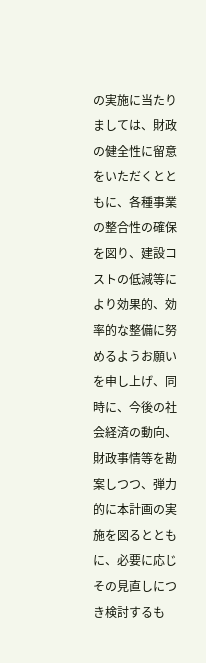の実施に当たりましては、財政の健全性に留意をいただくとともに、各種事業の整合性の確保を図り、建設コストの低減等により効果的、効率的な整備に努めるようお願いを申し上げ、同時に、今後の社会経済の動向、財政事情等を勘案しつつ、弾力的に本計画の実施を図るとともに、必要に応じその見直しにつき検討するも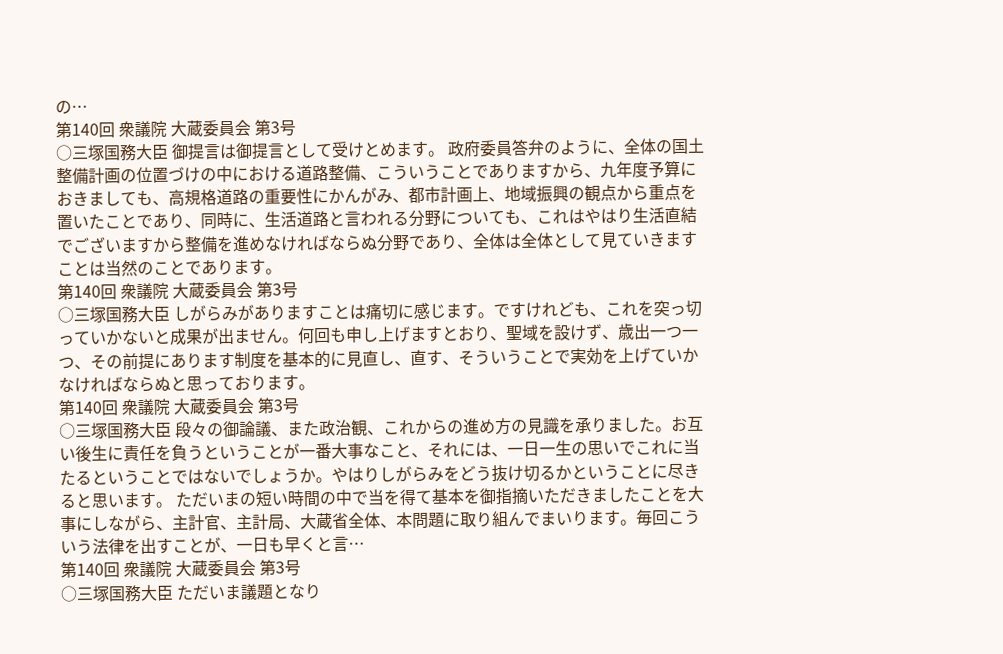の…
第140回 衆議院 大蔵委員会 第3号
○三塚国務大臣 御提言は御提言として受けとめます。 政府委員答弁のように、全体の国土整備計画の位置づけの中における道路整備、こういうことでありますから、九年度予算におきましても、高規格道路の重要性にかんがみ、都市計画上、地域振興の観点から重点を置いたことであり、同時に、生活道路と言われる分野についても、これはやはり生活直結でございますから整備を進めなければならぬ分野であり、全体は全体として見ていきますことは当然のことであります。
第140回 衆議院 大蔵委員会 第3号
○三塚国務大臣 しがらみがありますことは痛切に感じます。ですけれども、これを突っ切っていかないと成果が出ません。何回も申し上げますとおり、聖域を設けず、歳出一つ一つ、その前提にあります制度を基本的に見直し、直す、そういうことで実効を上げていかなければならぬと思っております。
第140回 衆議院 大蔵委員会 第3号
○三塚国務大臣 段々の御論議、また政治観、これからの進め方の見識を承りました。お互い後生に責任を負うということが一番大事なこと、それには、一日一生の思いでこれに当たるということではないでしょうか。やはりしがらみをどう抜け切るかということに尽きると思います。 ただいまの短い時間の中で当を得て基本を御指摘いただきましたことを大事にしながら、主計官、主計局、大蔵省全体、本問題に取り組んでまいります。毎回こういう法律を出すことが、一日も早くと言…
第140回 衆議院 大蔵委員会 第3号
○三塚国務大臣 ただいま議題となり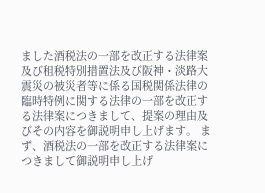ました酒税法の一部を改正する法律案及び租税特別措置法及び阪神・淡路大震災の被災者等に係る国税関係法律の臨時特例に関する法律の一部を改正する法律案につきまして、提案の理由及びその内容を御説明申し上げます。 まず、酒税法の一部を改正する法律案につきまして御説明申し上げ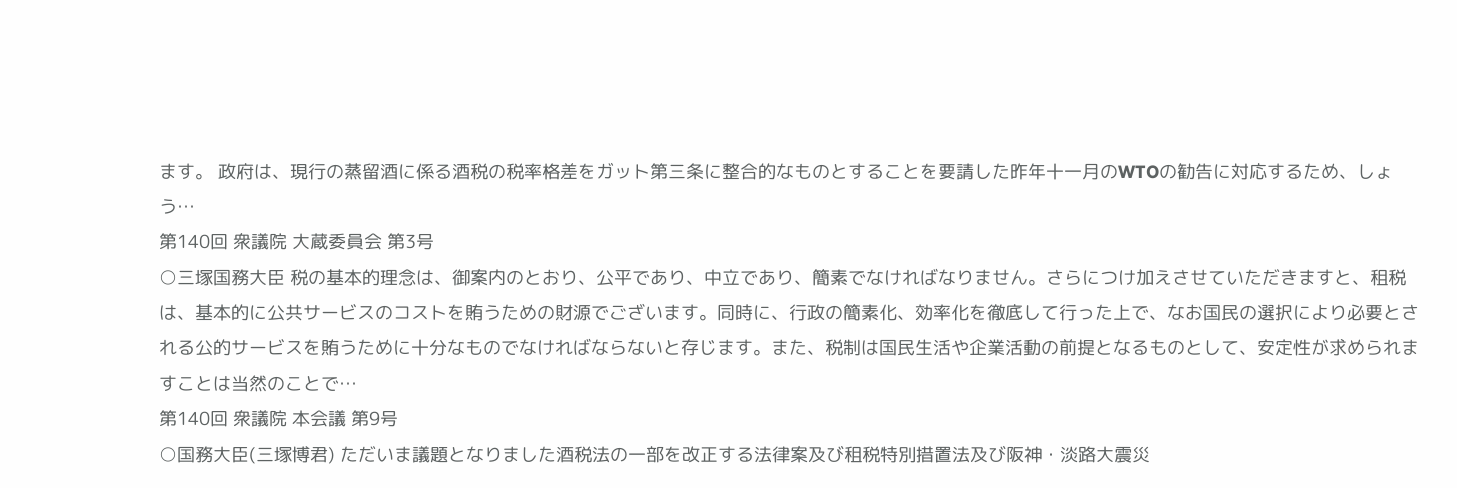ます。 政府は、現行の蒸留酒に係る酒税の税率格差をガット第三条に整合的なものとすることを要請した昨年十一月のWTOの勧告に対応するため、しょう…
第140回 衆議院 大蔵委員会 第3号
○三塚国務大臣 税の基本的理念は、御案内のとおり、公平であり、中立であり、簡素でなければなりません。さらにつけ加えさせていただきますと、租税は、基本的に公共サービスのコストを賄うための財源でございます。同時に、行政の簡素化、効率化を徹底して行った上で、なお国民の選択により必要とされる公的サービスを賄うために十分なものでなければならないと存じます。また、税制は国民生活や企業活動の前提となるものとして、安定性が求められますことは当然のことで…
第140回 衆議院 本会議 第9号
○国務大臣(三塚博君) ただいま議題となりました酒税法の一部を改正する法律案及び租税特別措置法及び阪神・淡路大震災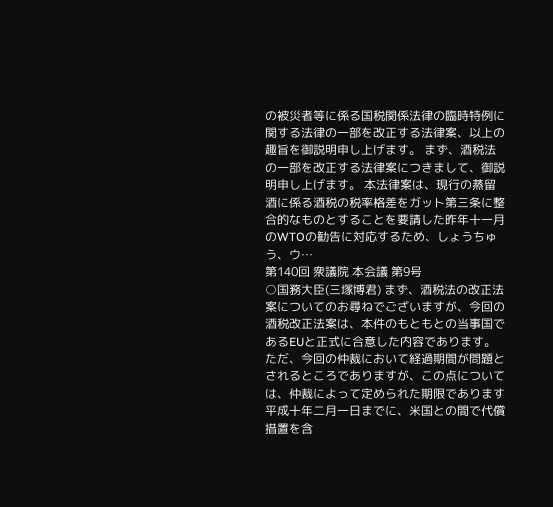の被災者等に係る国税関係法律の臨時特例に関する法律の一部を改正する法律案、以上の趣旨を御説明申し上げます。 まず、酒税法の一部を改正する法律案につきまして、御説明申し上げます。 本法律案は、現行の蒸留酒に係る酒税の税率格差をガット第三条に整合的なものとすることを要請した昨年十一月のWTOの勧告に対応するため、しょうちゅう、ウ…
第140回 衆議院 本会議 第9号
○国務大臣(三塚博君) まず、酒税法の改正法案についてのお尋ねでございますが、今回の酒税改正法案は、本件のもともとの当事国であるEUと正式に合意した内容であります。ただ、今回の仲裁において経過期間が問題とされるところでありますが、この点については、仲裁によって定められた期限であります平成十年二月一日までに、米国との間で代償措置を含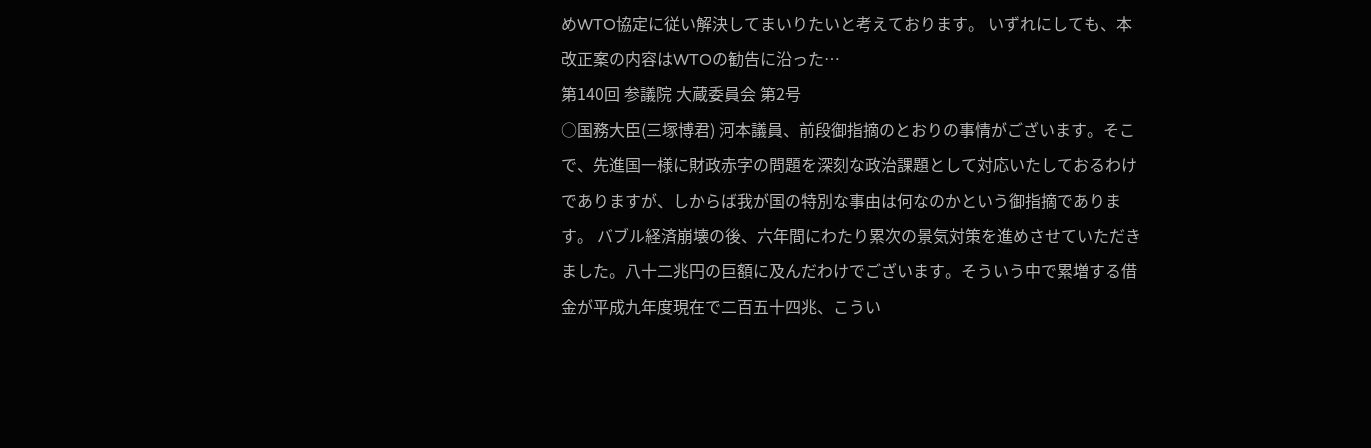めWTO協定に従い解決してまいりたいと考えております。 いずれにしても、本改正案の内容はWTOの勧告に沿った…
第140回 参議院 大蔵委員会 第2号
○国務大臣(三塚博君) 河本議員、前段御指摘のとおりの事情がございます。そこで、先進国一様に財政赤字の問題を深刻な政治課題として対応いたしておるわけでありますが、しからば我が国の特別な事由は何なのかという御指摘であります。 バブル経済崩壊の後、六年間にわたり累次の景気対策を進めさせていただきました。八十二兆円の巨額に及んだわけでございます。そういう中で累増する借金が平成九年度現在で二百五十四兆、こうい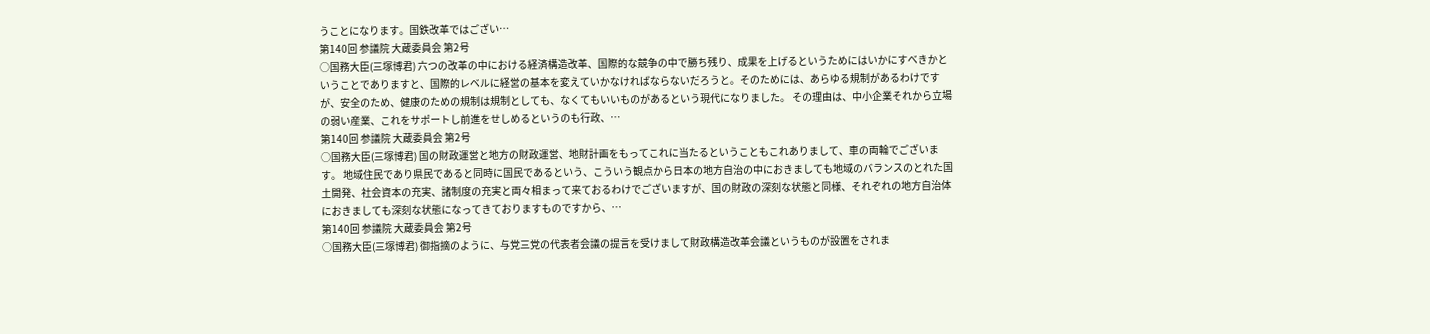うことになります。国鉄改革ではござい…
第140回 参議院 大蔵委員会 第2号
○国務大臣(三塚博君) 六つの改革の中における経済構造改革、国際的な競争の中で勝ち残り、成果を上げるというためにはいかにすべきかということでありますと、国際的レベルに経営の基本を変えていかなければならないだろうと。そのためには、あらゆる規制があるわけですが、安全のため、健康のための規制は規制としても、なくてもいいものがあるという現代になりました。 その理由は、中小企業それから立場の弱い産業、これをサポートし前進をせしめるというのも行政、…
第140回 参議院 大蔵委員会 第2号
○国務大臣(三塚博君) 国の財政運営と地方の財政運営、地財計画をもってこれに当たるということもこれありまして、車の両輪でございます。 地域住民であり県民であると同時に国民であるという、こういう観点から日本の地方自治の中におきましても地域のバランスのとれた国土開発、社会資本の充実、諸制度の充実と両々相まって来ておるわけでございますが、国の財政の深刻な状態と同様、それぞれの地方自治体におきましても深刻な状態になってきておりますものですから、…
第140回 参議院 大蔵委員会 第2号
○国務大臣(三塚博君) 御指摘のように、与党三党の代表者会議の提言を受けまして財政構造改革会議というものが設置をされま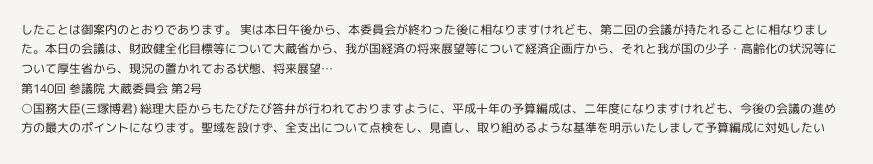したことは御案内のとおりであります。 実は本日午後から、本委員会が終わった後に相なりますけれども、第二回の会議が持たれることに相なりました。本日の会議は、財政健全化目標等について大蔵省から、我が国経済の将来展望等について経済企画庁から、それと我が国の少子・高齢化の状況等について厚生省から、現況の置かれておる状態、将来展望…
第140回 参議院 大蔵委員会 第2号
○国務大臣(三塚博君) 総理大臣からもたびたび答弁が行われておりますように、平成十年の予算編成は、二年度になりますけれども、今後の会議の進め方の最大のポイントになります。聖域を設けず、全支出について点検をし、見直し、取り組めるような基準を明示いたしまして予算編成に対処したい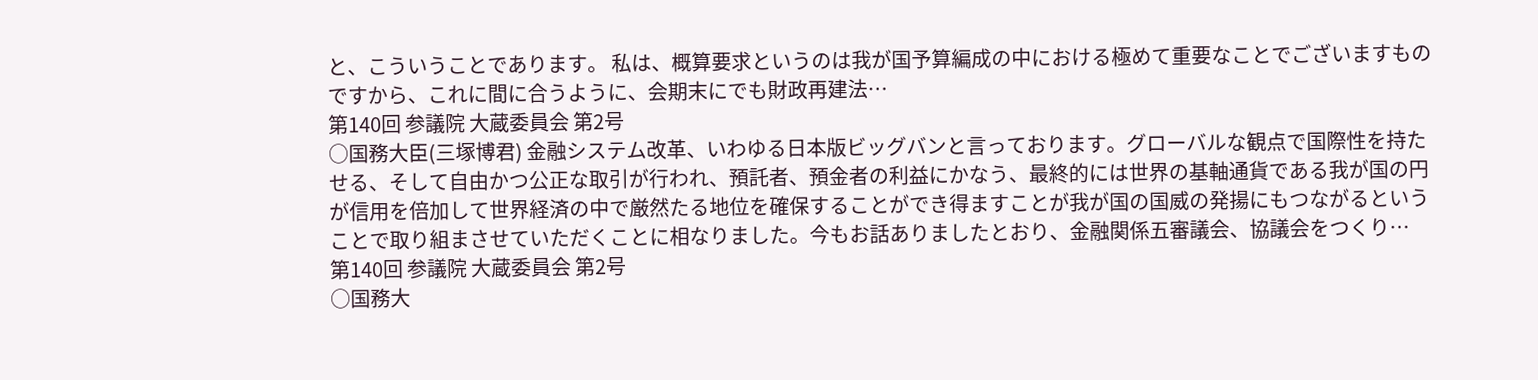と、こういうことであります。 私は、概算要求というのは我が国予算編成の中における極めて重要なことでございますものですから、これに間に合うように、会期末にでも財政再建法…
第140回 参議院 大蔵委員会 第2号
○国務大臣(三塚博君) 金融システム改革、いわゆる日本版ビッグバンと言っております。グローバルな観点で国際性を持たせる、そして自由かつ公正な取引が行われ、預託者、預金者の利益にかなう、最終的には世界の基軸通貨である我が国の円が信用を倍加して世界経済の中で厳然たる地位を確保することができ得ますことが我が国の国威の発揚にもつながるということで取り組まさせていただくことに相なりました。今もお話ありましたとおり、金融関係五審議会、協議会をつくり…
第140回 参議院 大蔵委員会 第2号
○国務大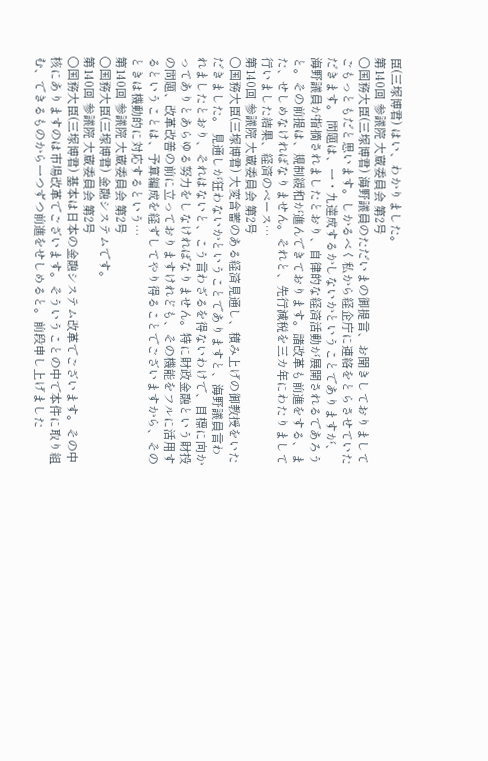臣(三塚博君) はい、わかりました。
第140回 参議院 大蔵委員会 第2号
○国務大臣(三塚博君) 海野議員のただいまの御提言、お聞きしておりましてごもっともだと思います。しかるべく私から経企庁に連絡をとらさせていただきます。 問題は、一・九達成するかしないかということでありますが、海野議員が指摘されましたとおり、自律的な経済活動が展開されるであろうと。その前提は、規制緩和が進んできております。諸改革も前進をする、また、せしめなければなりません。それと、先行減税を三カ年にわたりまして行いました結果、経済のベース…
第140回 参議院 大蔵委員会 第2号
○国務大臣(三塚博君) 大変含蓄のある経済見通し、積み上げの御教授をいただきました。 見通しが狂わないかということでありますと、海野議員言われましたとおり、それはないと、こう言わざるを得ないわけで、目標に向かってありとあらゆる努力をしなければなりません。特に財政金融という財投の問題、改革改善の前に立っておりますけれども、その機能をフルに活用するということは、予算編成を経ずしてやり得ることでございますから、そのときは機動的に対応するという…
第140回 参議院 大蔵委員会 第2号
○国務大臣(三塚博君) 金融システムです。
第140回 参議院 大蔵委員会 第2号
○国務大臣(三塚博君) 基本は日本の金融システム改革でございます。その中核にありますのは市場改革でございます。そういうことの中で本件に取り組む、できるものから一つずつ前進をせしめると。前段申し上げました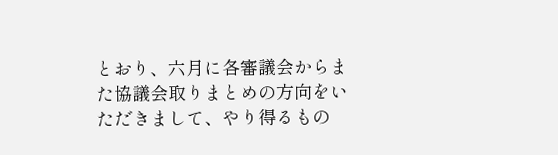とおり、六月に各審議会からまた協議会取りまとめの方向をいただきまして、やり得るもの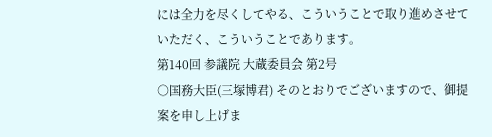には全力を尽くしてやる、こういうことで取り進めさせていただく、こういうことであります。
第140回 参議院 大蔵委員会 第2号
○国務大臣(三塚博君) そのとおりでございますので、御提案を申し上げま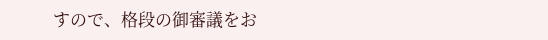すので、格段の御審議をお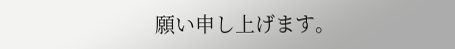願い申し上げます。